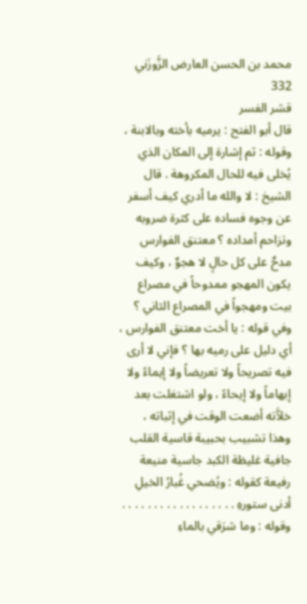محمد بن الحسن العارض الزَّوزَني
332
قشر الفسر
قال أبو الفتح : يرميه بأخته وبالابنة ، وقوله : ثم إشارة إلى المكان الذي يُخلى فيه للحال المكروهة . قال الشيخ : لا والله ما أدري كيف أسفر عن وجوه فساده على كثرة ضروبه وتزاحم أمداده ؟ معتنق الفوارس مدحٌ على كل حالٍ لا هجوٌ ، وكيف يكون المهجو ممدوحاً في مصراع بيت ومهجواً في المصراع الثاني ؟ وفي قوله : يا أخت معتنق الفوارس ، أي دليل على رميه بها ؟ فإني لا أرى فيه تصريحاً ولا تعريضاً ولا إيماءً ولا إبهاماً ولا إيحاءً ، ولو اشتغلت بعد خلاَّته أضعت الوقت في إثباته ، وهذا تشبيب بحبيبة قاسية القلب جافية غليظة الكبد جاسية منيعة رفيعة كقوله : ويُضحي غُبارُ الخيلِ أدنى ستورهِ . . . . . . . . . . . . . . . . . . وقوله : وما شرَقي بالماءِ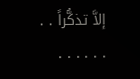إلاَّ تذكُّراً . . . . . . . .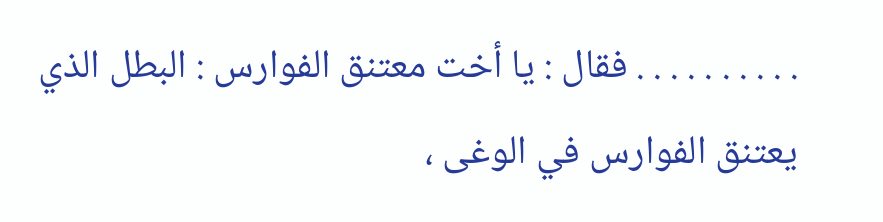. . . . . . . . . . فقال : يا أخت معتنق الفوارس : البطل الذي يعتنق الفوارس في الوغى ،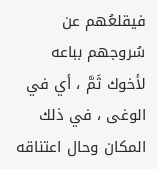فيقلعُهم عن سُروجهم بباعه لأخوك ثَمَّ ، أي في الوغى ، في ذلك المكان وحال اعتناقه